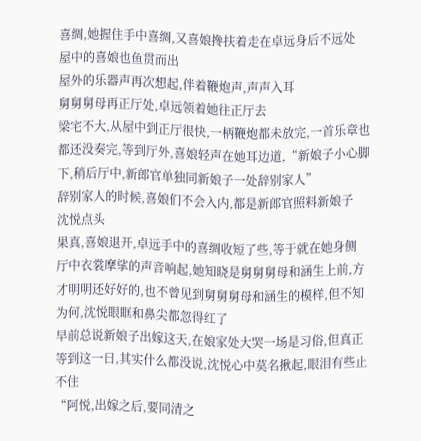喜绸,她握住手中喜绸,又喜娘搀扶着走在卓远身后不远处
屋中的喜娘也鱼贯而出
屋外的乐器声再次想起,伴着鞭炮声,声声入耳
舅舅舅母再正厅处,卓远领着她往正厅去
梁宅不大,从屋中到正厅很快,一柄鞭炮都未放完,一首乐章也都还没奏完,等到厅外,喜娘轻声在她耳边道,“新娘子小心脚下,稍后厅中,新郎官单独同新娘子一处辞别家人”
辞别家人的时候,喜娘们不会入内,都是新郎官照料新娘子
沈悦点头
果真,喜娘退开,卓远手中的喜绸收短了些,等于就在她身侧
厅中衣裳摩挲的声音响起,她知晓是舅舅舅母和涵生上前,方才明明还好好的,也不曾见到舅舅舅母和涵生的模样,但不知为何,沈悦眼眶和鼻尖都忽得红了
早前总说新娘子出嫁这天,在娘家处大哭一场是习俗,但真正等到这一日,其实什么都没说,沈悦心中莫名揪起,眼泪有些止不住
“阿悦,出嫁之后,要同清之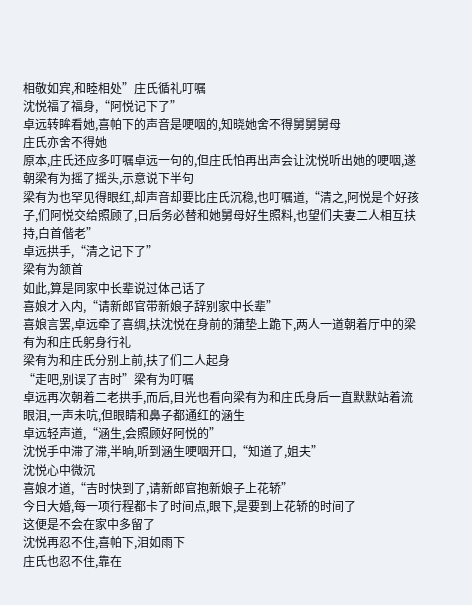相敬如宾,和睦相处”庄氏循礼叮嘱
沈悦福了福身,“阿悦记下了”
卓远转眸看她,喜帕下的声音是哽咽的,知晓她舍不得舅舅舅母
庄氏亦舍不得她
原本,庄氏还应多叮嘱卓远一句的,但庄氏怕再出声会让沈悦听出她的哽咽,遂朝梁有为摇了摇头,示意说下半句
梁有为也罕见得眼红,却声音却要比庄氏沉稳,也叮嘱道,“清之,阿悦是个好孩子,们阿悦交给照顾了,日后务必替和她舅母好生照料,也望们夫妻二人相互扶持,白首偕老”
卓远拱手,“清之记下了”
梁有为颔首
如此,算是同家中长辈说过体己话了
喜娘才入内,“请新郎官带新娘子辞别家中长辈”
喜娘言罢,卓远牵了喜绸,扶沈悦在身前的蒲垫上跪下,两人一道朝着厅中的梁有为和庄氏躬身行礼
梁有为和庄氏分别上前,扶了们二人起身
“走吧,别误了吉时”梁有为叮嘱
卓远再次朝着二老拱手,而后,目光也看向梁有为和庄氏身后一直默默站着流眼泪,一声未吭,但眼睛和鼻子都通红的涵生
卓远轻声道,“涵生,会照顾好阿悦的”
沈悦手中滞了滞,半晌,听到涵生哽咽开口,“知道了,姐夫”
沈悦心中微沉
喜娘才道,“吉时快到了,请新郎官抱新娘子上花轿”
今日大婚,每一项行程都卡了时间点,眼下,是要到上花轿的时间了
这便是不会在家中多留了
沈悦再忍不住,喜帕下,泪如雨下
庄氏也忍不住,靠在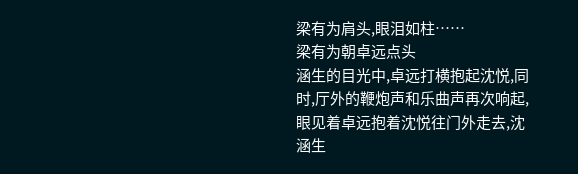梁有为肩头,眼泪如柱……
梁有为朝卓远点头
涵生的目光中,卓远打横抱起沈悦,同时,厅外的鞭炮声和乐曲声再次响起,眼见着卓远抱着沈悦往门外走去,沈涵生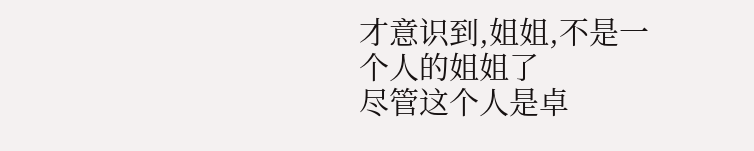才意识到,姐姐,不是一个人的姐姐了
尽管这个人是卓